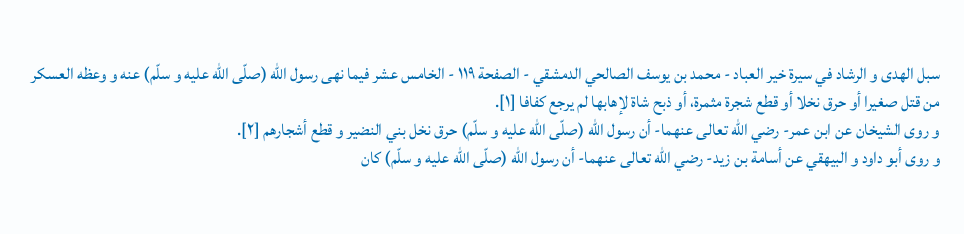سبل الهدى و الرشاد في سيرة خير العباد - محمد بن يوسف الصالحي الدمشقي - الصفحة ١١٩ - الخامس عشر فيما نهى رسول اللّه (صلّى اللّه عليه و سلّم) عنه و وعظه العسكر
من قتل صغيرا أو حرق نخلا أو قطع شجرة مثمرة، أو ذبح شاة لإهابها لم يرجع كفافا [١].
و روى الشيخان عن ابن عمر- رضي اللّه تعالى عنهما- أن رسول اللّه (صلّى اللّه عليه و سلّم) حرق نخل بني النضير و قطع أشجارهم [٢].
و روى أبو داود و البيهقي عن أسامة بن زيد- رضي اللّه تعالى عنهما- أن رسول اللّه (صلّى اللّه عليه و سلّم) كان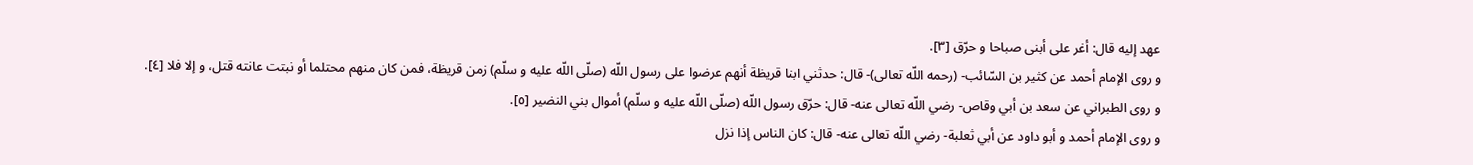عهد إليه قال: أغر على أبنى صباحا و حرّق [٣].
و روى الإمام أحمد عن كثير بن السّائب- (رحمه اللّه تعالى)- قال: حدثني ابنا قريظة أنهم عرضوا على رسول اللّه (صلّى اللّه عليه و سلّم) زمن قريظة، فمن كان منهم محتلما أو نبتت عانته قتل، و إلا فلا [٤].
و روى الطبراني عن سعد بن أبي وقاص- رضي اللّه تعالى عنه- قال: حرّق رسول اللّه (صلّى اللّه عليه و سلّم) أموال بني النضير [٥].
و روى الإمام أحمد و أبو داود عن أبي ثعلبة- رضي اللّه تعالى عنه- قال: كان الناس إذا نزل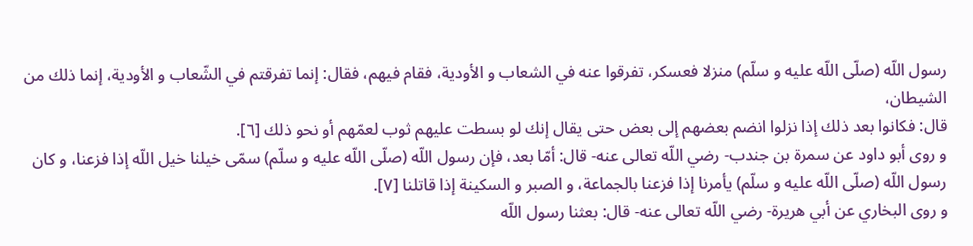رسول اللّه (صلّى اللّه عليه و سلّم) منزلا فعسكر، تفرقوا عنه في الشعاب و الأودية، فقام فيهم، فقال: إنما تفرقتم في الشّعاب و الأودية، إنما ذلك من الشيطان،
قال: فكانوا بعد ذلك إذا نزلوا انضم بعضهم إلى بعض حتى يقال إنك لو بسطت عليهم ثوب لعمّهم أو نحو ذلك [٦].
و روى أبو داود عن سمرة بن جندب- رضي اللّه تعالى عنه- قال: أمّا بعد، فإن رسول اللّه (صلّى اللّه عليه و سلّم) سمّى خيلنا خيل اللّه إذا فزعنا، و كان رسول اللّه (صلّى اللّه عليه و سلّم) يأمرنا إذا فزعنا بالجماعة، و الصبر و السكينة إذا قاتلنا [٧].
و روى البخاري عن أبي هريرة- رضي اللّه تعالى عنه- قال: بعثنا رسول اللّه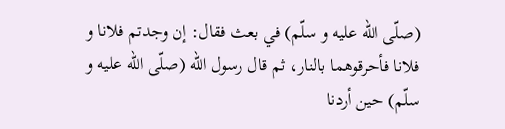(صلّى اللّه عليه و سلّم) في بعث فقال: إن وجدتم فلانا و فلانا فأحرقوهما بالنار، ثم قال رسول اللّه (صلّى اللّه عليه و سلّم) حين أردنا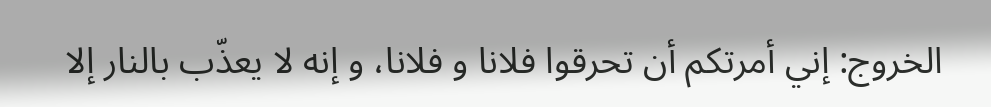الخروج: إني أمرتكم أن تحرقوا فلانا و فلانا، و إنه لا يعذّب بالنار إلا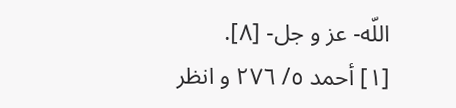اللّه- عز و جل- [٨].
[١] أحمد ٥/ ٢٧٦ و انظر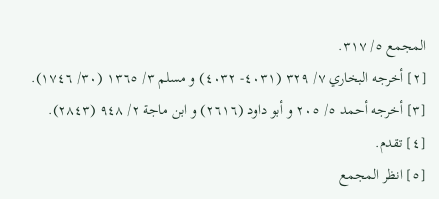المجمع ٥/ ٣١٧.
[٢] أخرجه البخاري ٧/ ٣٢٩ (٤٠٣١- ٤٠٣٢) و مسلم ٣/ ١٣٦٥ (٣٠/ ١٧٤٦).
[٣] أخرجه أحمد ٥/ ٢٠٥ و أبو داود (٢٦١٦) و ابن ماجة ٢/ ٩٤٨ (٢٨٤٣).
[٤] تقدم.
[٥] انظر المجمع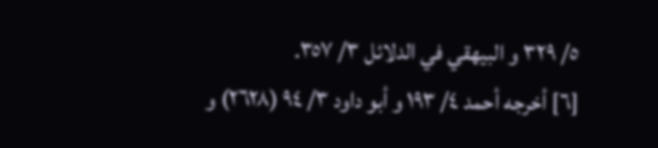٥/ ٣٢٩ و البيهقي في الدلائل ٣/ ٣٥٧.
[٦] أخرجه أحمد ٤/ ١٩٣ و أبو داود ٣/ ٩٤ (٢٦٢٨) و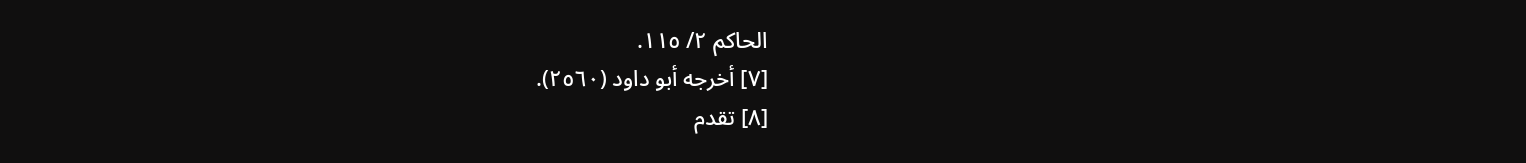الحاكم ٢/ ١١٥.
[٧] أخرجه أبو داود (٢٥٦٠).
[٨] تقدم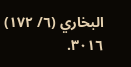البخاري (٦/ ١٧٢) ٣٠١٦.